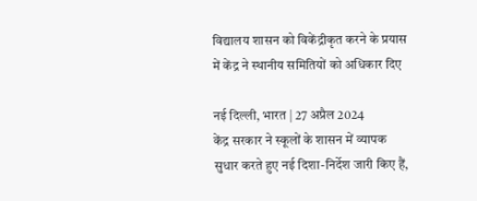विद्यालय शासन को विकेंद्रीकृत करने के प्रयास में केंद्र ने स्थानीय समितियों को अधिकार दिए

नई दिल्ली, भारत | 27 अप्रैल 2024
केंद्र सरकार ने स्कूलों के शासन में व्यापक सुधार करते हुए नई दिशा-निर्देश जारी किए हैं,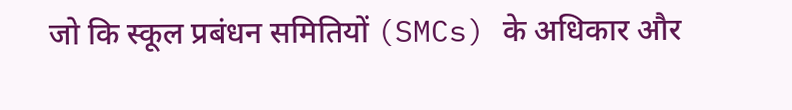जो कि स्कूल प्रबंधन समितियों (SMCs) के अधिकार और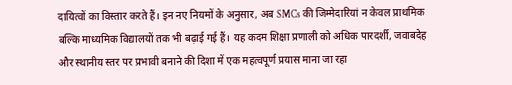दायित्वों का विस्तार करते हैं। इन नए नियमों के अनुसार, अब SMCs की जिम्मेदारियां न केवल प्राथमिक बल्कि माध्यमिक विद्यालयों तक भी बढ़ाई गई हैं। यह कदम शिक्षा प्रणाली को अधिक पारदर्शी, जवाबदेह और स्थानीय स्तर पर प्रभावी बनाने की दिशा में एक महत्वपूर्ण प्रयास माना जा रहा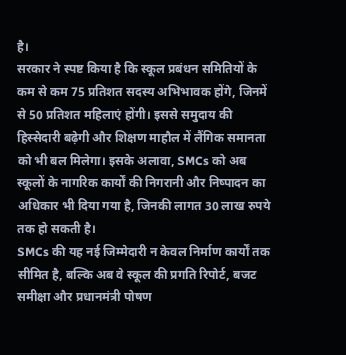है।
सरकार ने स्पष्ट किया है कि स्कूल प्रबंधन समितियों के कम से कम 75 प्रतिशत सदस्य अभिभावक होंगे, जिनमें से 50 प्रतिशत महिलाएं होंगी। इससे समुदाय की हिस्सेदारी बढ़ेगी और शिक्षण माहौल में लैंगिक समानता को भी बल मिलेगा। इसके अलावा, SMCs को अब स्कूलों के नागरिक कार्यों की निगरानी और निष्पादन का अधिकार भी दिया गया है, जिनकी लागत 30 लाख रुपये तक हो सकती है।
SMCs की यह नई जिम्मेदारी न केवल निर्माण कार्यों तक सीमित है, बल्कि अब वे स्कूल की प्रगति रिपोर्ट, बजट समीक्षा और प्रधानमंत्री पोषण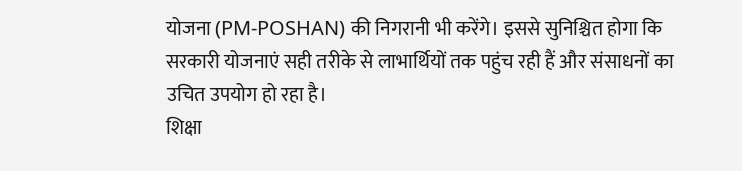योजना (PM-POSHAN) की निगरानी भी करेंगे। इससे सुनिश्चित होगा कि सरकारी योजनाएं सही तरीके से लाभार्थियों तक पहुंच रही हैं और संसाधनों का उचित उपयोग हो रहा है।
शिक्षा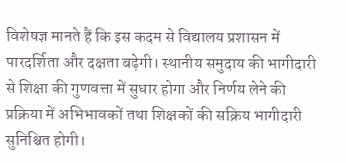विशेषज्ञ मानते हैं कि इस कदम से विद्यालय प्रशासन में पारदर्शिता और दक्षता बढ़ेगी। स्थानीय समुदाय की भागीदारी से शिक्षा की गुणवत्ता में सुधार होगा और निर्णय लेने की प्रक्रिया में अभिभावकों तथा शिक्षकों की सक्रिय भागीदारी सुनिश्चित होगी।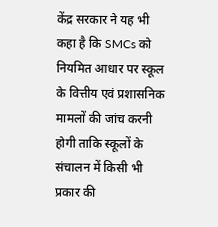केंद्र सरकार ने यह भी कहा है कि SMCs को नियमित आधार पर स्कूल के वित्तीय एवं प्रशासनिक मामलों की जांच करनी होगी ताकि स्कूलों के संचालन में किसी भी प्रकार की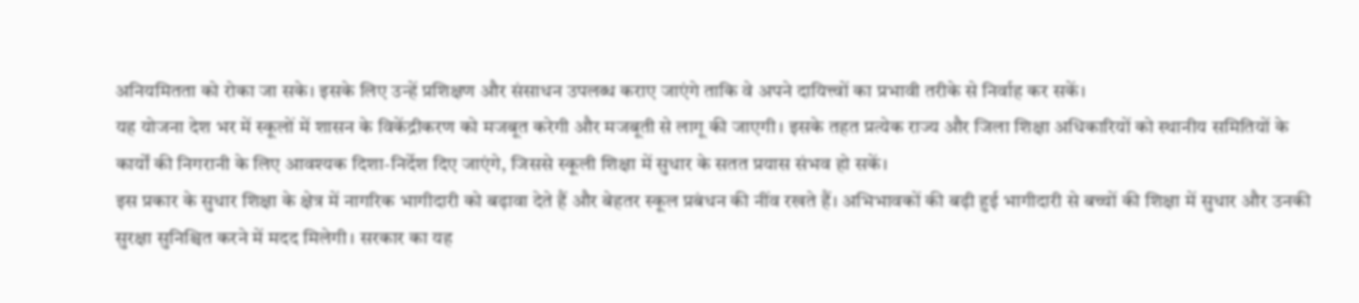अनियमितता को रोका जा सके। इसके लिए उन्हें प्रशिक्षण और संसाधन उपलब्ध कराए जाएंगे ताकि वे अपने दायित्त्वों का प्रभावी तरीके से निर्वाह कर सकें।
यह योजना देश भर में स्कूलों में शासन के विकेंद्रीकरण को मजबूत करेगी और मजबूती से लागू की जाएगी। इसके तहत प्रत्येक राज्य और जिला शिक्षा अधिकारियों को स्थानीय समितियों के कार्यों की निगरानी के लिए आवश्यक दिशा-निर्देश दिए जाएंगे, जिससे स्कूली शिक्षा में सुधार के सतत प्रयास संभव हो सकें।
इस प्रकार के सुधार शिक्षा के क्षेत्र में नागरिक भागीदारी को बढ़ावा देते हैं और बेहतर स्कूल प्रबंधन की नींव रखते हैं। अभिभावकों की बढ़ी हुई भागीदारी से बच्चों की शिक्षा में सुधार और उनकी सुरक्षा सुनिश्चित करने में मदद मिलेगी। सरकार का यह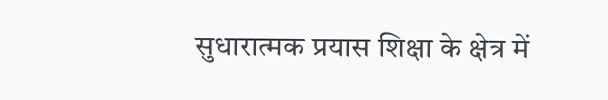सुधारात्मक प्रयास शिक्षा के क्षेत्र में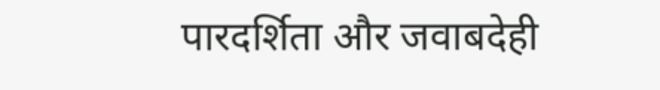पारदर्शिता और जवाबदेही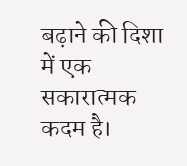बढ़ाने की दिशा में एक सकारात्मक कदम है।